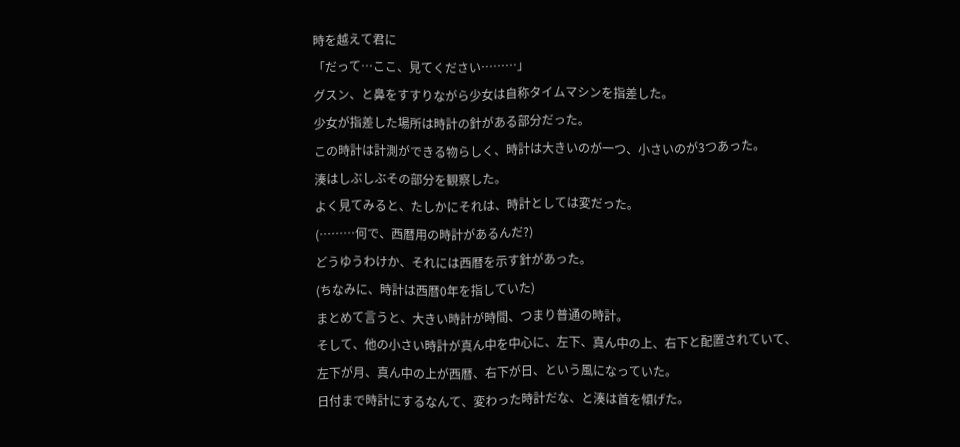時を越えて君に
「だって…ここ、見てください………」
グスン、と鼻をすすりながら少女は自称タイムマシンを指差した。
少女が指差した場所は時計の針がある部分だった。
この時計は計測ができる物らしく、時計は大きいのが一つ、小さいのが3つあった。
湊はしぶしぶその部分を観察した。
よく見てみると、たしかにそれは、時計としては変だった。
(………何で、西暦用の時計があるんだ?)
どうゆうわけか、それには西暦を示す針があった。
(ちなみに、時計は西暦0年を指していた)
まとめて言うと、大きい時計が時間、つまり普通の時計。
そして、他の小さい時計が真ん中を中心に、左下、真ん中の上、右下と配置されていて、
左下が月、真ん中の上が西暦、右下が日、という風になっていた。
日付まで時計にするなんて、変わった時計だな、と湊は首を傾げた。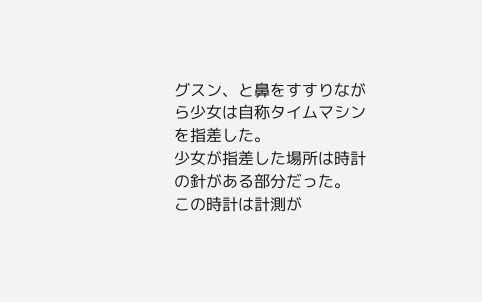グスン、と鼻をすすりながら少女は自称タイムマシンを指差した。
少女が指差した場所は時計の針がある部分だった。
この時計は計測が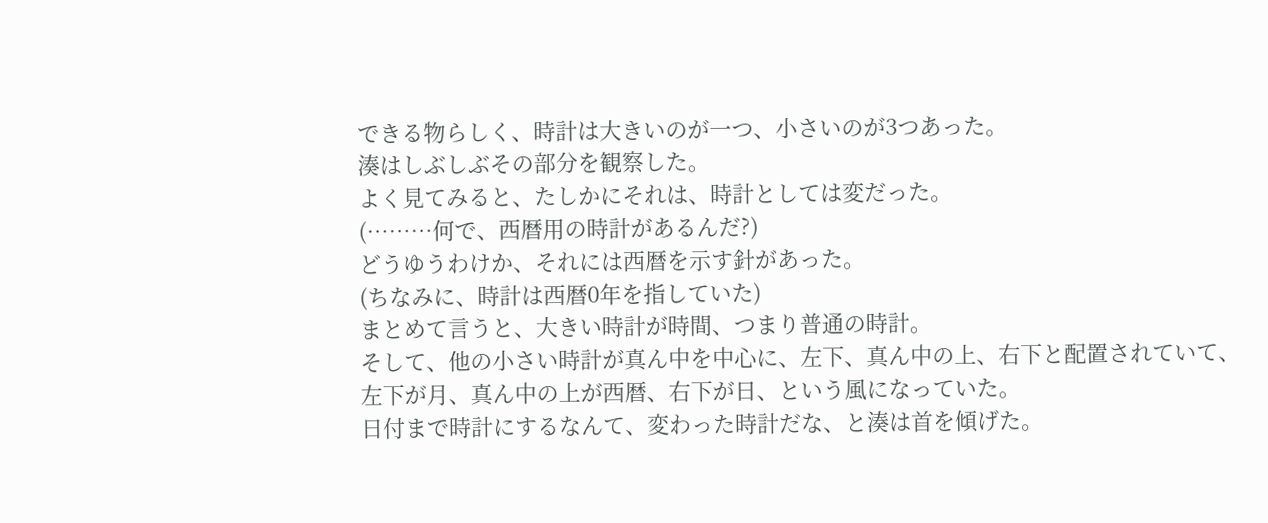できる物らしく、時計は大きいのが一つ、小さいのが3つあった。
湊はしぶしぶその部分を観察した。
よく見てみると、たしかにそれは、時計としては変だった。
(………何で、西暦用の時計があるんだ?)
どうゆうわけか、それには西暦を示す針があった。
(ちなみに、時計は西暦0年を指していた)
まとめて言うと、大きい時計が時間、つまり普通の時計。
そして、他の小さい時計が真ん中を中心に、左下、真ん中の上、右下と配置されていて、
左下が月、真ん中の上が西暦、右下が日、という風になっていた。
日付まで時計にするなんて、変わった時計だな、と湊は首を傾げた。